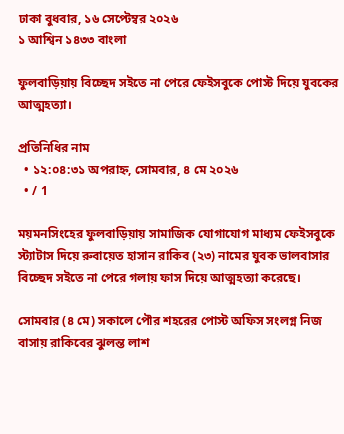ঢাকা বুধবার, ১৬ সেপ্টেম্বর ২০২৬
১ আশ্বিন ১৪৩৩ বাংলা

ফুলবাড়িয়ায় বিচ্ছেদ সইতে না পেরে ফেইসবুকে পোস্ট দিয়ে যুবকের আত্মহত্যা।

প্রতিনিধির নাম
  • ১২:০৪:৩১ অপরাহ্ন, সোমবার, ৪ মে ২০২৬
  • / 1

ময়মনসিংহের ফুলবাড়িয়ায় সামাজিক যোগাযোগ মাধ্যম ফেইসবুকে স্ট্যাটাস দিয়ে রুবায়েত হাসান রাকিব (২৩) নামের যুবক ভালবাসার বিচ্ছেদ সইতে না পেরে গলায় ফাস দিয়ে আত্মহত্যা করেছে।

সোমবার (৪ মে) সকালে পৌর শহরের পোস্ট অফিস সংলগ্ন নিজ বাসায় রাকিবের ঝুলন্ত লাশ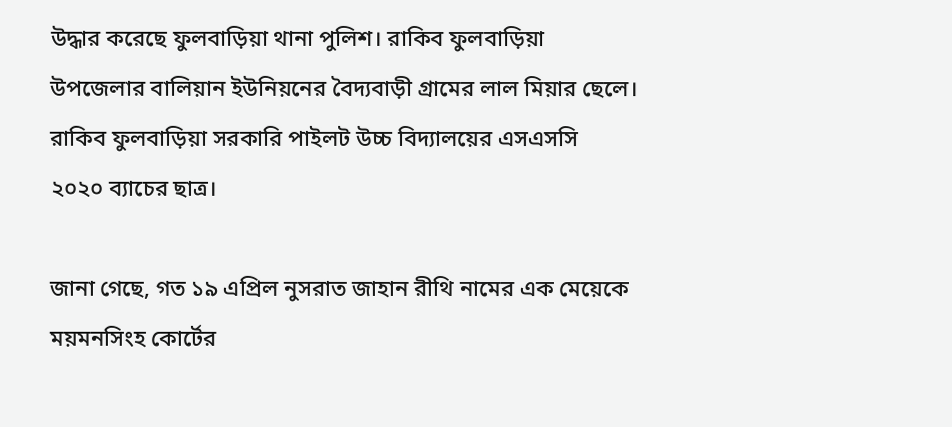উদ্ধার করেছে ফুলবাড়িয়া থানা পুলিশ। রাকিব ফুলবাড়িয়া উপজেলার বালিয়ান ইউনিয়নের বৈদ্যবাড়ী গ্রামের লাল মিয়ার ছেলে। রাকিব ফুলবাড়িয়া সরকারি পাইলট উচ্চ বিদ্যালয়ের এসএসসি  ২০২০ ব্যাচের ছাত্র।

জানা গেছে, গত ১৯ এপ্রিল নুসরাত জাহান রীথি নামের এক মেয়েকে ময়মনসিংহ কোর্টের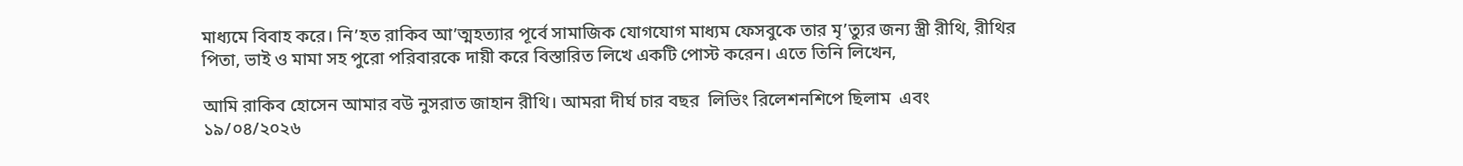মাধ্যমে বিবাহ করে। নি’হত রাকিব আ’ত্মহত্যার পূর্বে সামাজিক যোগযোগ মাধ্যম ফেসবুকে তার মৃ’ত্যুর জন্য স্ত্রী রীথি, রীথির পিতা, ভাই ও মামা সহ পুরো পরিবারকে দায়ী করে বিস্তারিত লিখে একটি পোস্ট করেন। এতে তিনি লিখেন,

আমি রাকিব হোসেন আমার বউ নুসরাত জাহান রীথি। আমরা দীর্ঘ চার বছর  লিভিং রিলেশনশিপে ছিলাম  এবং ১৯/০৪/২০২৬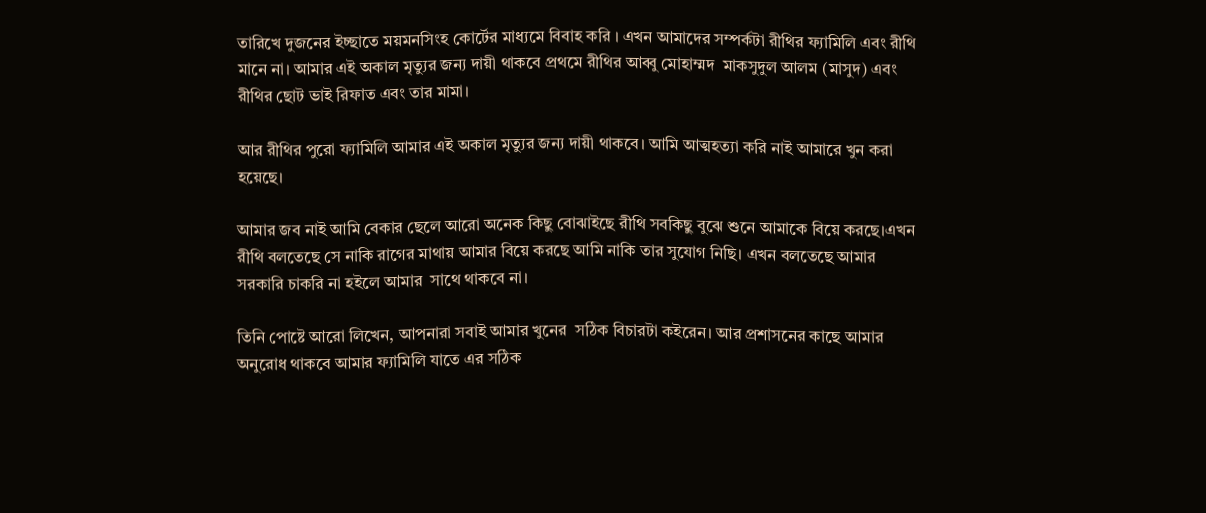তারিখে দুজনের ইচ্ছাতে ময়মনসিংহ কোর্টের মাধ্যমে বিবাহ করি । এখন আমাদের সম্পর্কটা রীথির ফ্যামিলি এবং রীথি মানে না। আমার এই অকাল মৃত্যুর জন্য দায়ী থাকবে প্রথমে রীথির আব্বু মোহাম্মদ  মাকসুদুল আলম (মাসুদ) এবং রীথির ছোট ভাই রিফাত এবং তার মামা।

আর রীথির পুরো ফ্যামিলি আমার এই অকাল মৃত্যুর জন্য দায়ী থাকবে। আমি আত্মহত্যা করি নাই আমারে খুন করা হয়েছে।

আমার জব নাই আমি বেকার ছেলে আরো অনেক কিছু বোঝাইছে রীথি সবকিছু বুঝে শুনে আমাকে বিয়ে করছে।এখন রীথি বলতেছে সে নাকি রাগের মাথায় আমার বিয়ে করছে আমি নাকি তার সুযোগ নিছি। এখন বলতেছে আমার সরকারি চাকরি না হইলে আমার  সাথে থাকবে না।

তিনি পোষ্টে আরো লিখেন, আপনারা সবাই আমার খুনের  সঠিক বিচারটা কইরেন। আর প্রশাসনের কাছে আমার অনুরোধ থাকবে আমার ফ্যামিলি যাতে এর সঠিক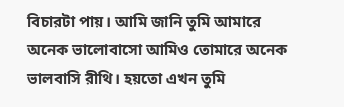বিচারটা পায়। আমি জানি তুমি আমারে  অনেক ভালোবাসো আমিও তোমারে অনেক ভালবাসি রীথি। হয়তো এখন তুমি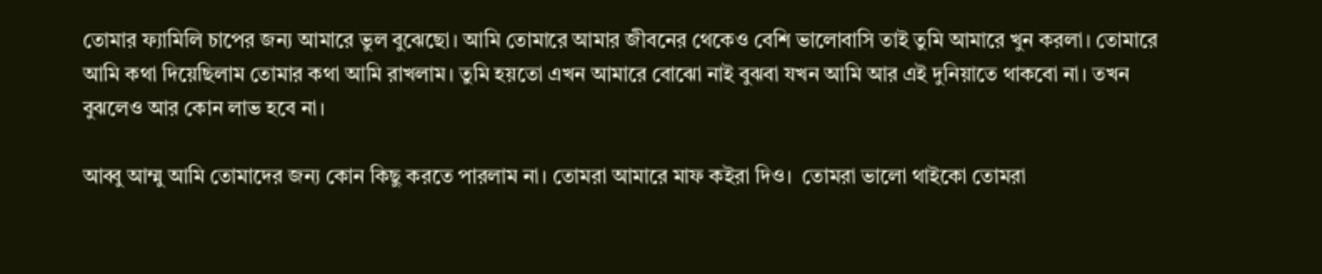তোমার ফ্যামিলি চাপের জন্য আমারে ভুল বুঝেছো। আমি তোমারে আমার জীবনের থেকেও বেশি ভালোবাসি তাই তুমি আমারে খুন করলা। তোমারে আমি কথা দিয়েছিলাম তোমার কথা আমি রাখলাম। তুমি হয়তো এখন আমারে বোঝো নাই বুঝবা যখন আমি আর এই দুনিয়াতে থাকবো না। তখন বুঝলেও আর কোন লাভ হবে না।

আব্বু আম্মু আমি তোমাদের জন্য কোন কিছু করতে পারলাম না। তোমরা আমারে মাফ কইরা দিও।  তোমরা ভালো থাইকো তোমরা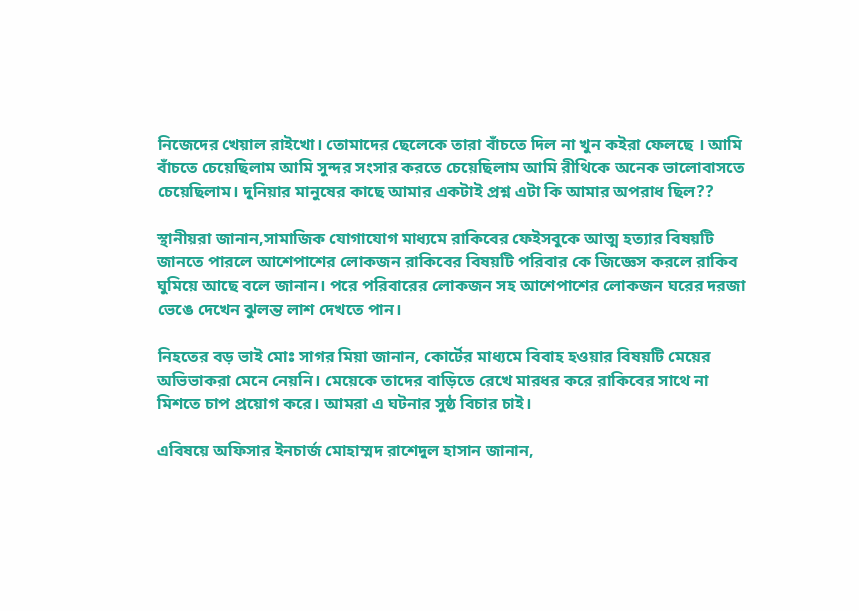নিজেদের খেয়াল রাইখো। তোমাদের ছেলেকে তারা বাঁচতে দিল না খুন কইরা ফেলছে । আমি বাঁচতে চেয়েছিলাম আমি সুন্দর সংসার করতে চেয়েছিলাম আমি রীথিকে অনেক ভালোবাসতে চেয়েছিলাম। দুনিয়ার মানুষের কাছে আমার একটাই প্রশ্ন এটা কি আমার অপরাধ ছিল??

স্থানীয়রা জানান,সামাজিক যোগাযোগ মাধ্যমে রাকিবের ফেইসবুকে আত্ম হত্যার বিষয়টি জানতে পারলে আশেপাশের লোকজন রাকিবের বিষয়টি পরিবার কে জিজ্ঞেস করলে রাকিব ঘুমিয়ে আছে বলে জানান। পরে পরিবারের লোকজন সহ আশেপাশের লোকজন ঘরের দরজা ভেঙে দেখেন ঝুলন্ত লাশ দেখতে পান।

নিহতের বড় ভাই মোঃ সাগর মিয়া জানান, কোর্টের মাধ্যমে বিবাহ হওয়ার বিষয়টি মেয়ের অভিভাকরা মেনে নেয়নি। মেয়েকে তাদের বাড়িতে রেখে মারধর করে রাকিবের সাথে না মিশতে চাপ প্রয়োগ করে। আমরা এ ঘটনার সুষ্ঠ বিচার চাই।

এবিষয়ে অফিসার ইনচার্জ মোহাম্মদ রাশেদুল হাসান জানান,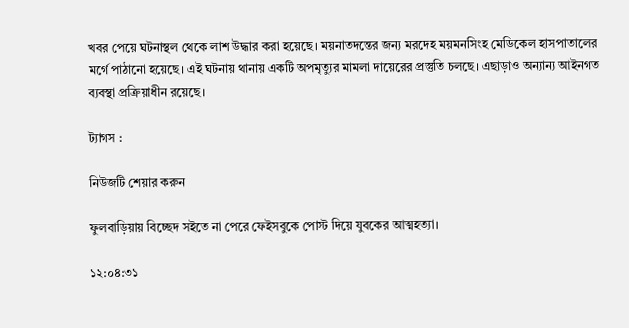খবর পেয়ে ঘটনাস্থল থেকে লাশ উদ্ধার করা হয়েছে। ময়নাতদন্তের জন্য মরদেহ ময়মনসিংহ মেডিকেল হাসপাতালের মর্গে পাঠানো হয়েছে। এই ঘটনায় থানায় একটি অপমৃত্যুর মামলা দায়েরের প্রস্তুতি চলছে। এছাড়াও অন্যান্য আইনগত ব্যবস্থা প্রক্রিয়াধীন রয়েছে।

ট্যাগস :

নিউজটি শেয়ার করুন

ফুলবাড়িয়ায় বিচ্ছেদ সইতে না পেরে ফেইসবুকে পোস্ট দিয়ে যুবকের আত্মহত্যা।

১২:০৪:৩১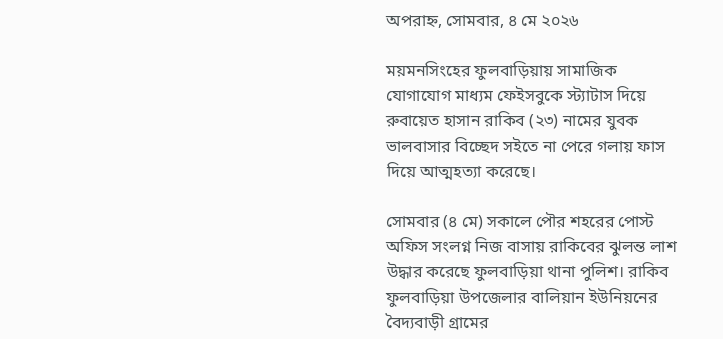অপরাহ্ন, সোমবার, ৪ মে ২০২৬

ময়মনসিংহের ফুলবাড়িয়ায় সামাজিক যোগাযোগ মাধ্যম ফেইসবুকে স্ট্যাটাস দিয়ে রুবায়েত হাসান রাকিব (২৩) নামের যুবক ভালবাসার বিচ্ছেদ সইতে না পেরে গলায় ফাস দিয়ে আত্মহত্যা করেছে।

সোমবার (৪ মে) সকালে পৌর শহরের পোস্ট অফিস সংলগ্ন নিজ বাসায় রাকিবের ঝুলন্ত লাশ উদ্ধার করেছে ফুলবাড়িয়া থানা পুলিশ। রাকিব ফুলবাড়িয়া উপজেলার বালিয়ান ইউনিয়নের বৈদ্যবাড়ী গ্রামের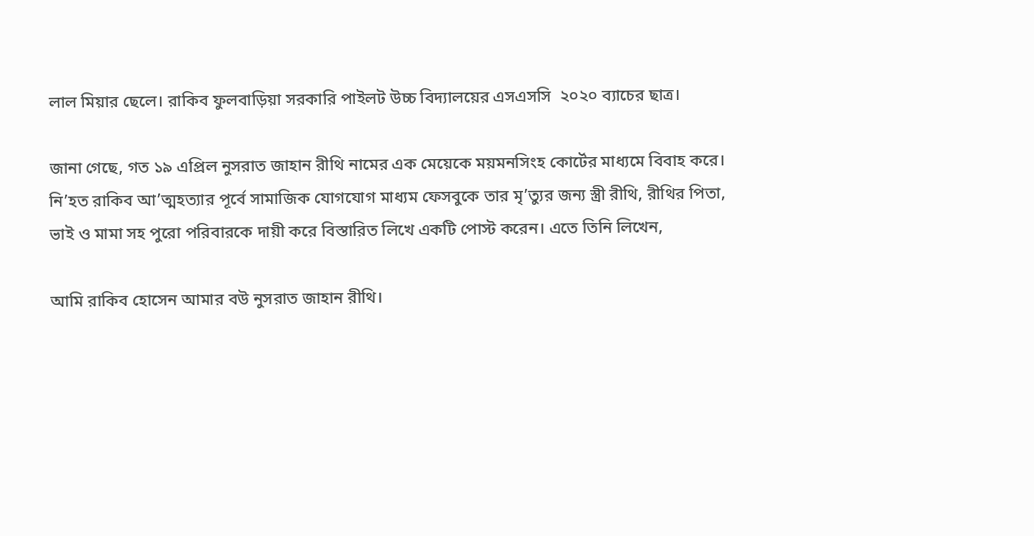লাল মিয়ার ছেলে। রাকিব ফুলবাড়িয়া সরকারি পাইলট উচ্চ বিদ্যালয়ের এসএসসি  ২০২০ ব্যাচের ছাত্র।

জানা গেছে, গত ১৯ এপ্রিল নুসরাত জাহান রীথি নামের এক মেয়েকে ময়মনসিংহ কোর্টের মাধ্যমে বিবাহ করে। নি’হত রাকিব আ’ত্মহত্যার পূর্বে সামাজিক যোগযোগ মাধ্যম ফেসবুকে তার মৃ’ত্যুর জন্য স্ত্রী রীথি, রীথির পিতা, ভাই ও মামা সহ পুরো পরিবারকে দায়ী করে বিস্তারিত লিখে একটি পোস্ট করেন। এতে তিনি লিখেন,

আমি রাকিব হোসেন আমার বউ নুসরাত জাহান রীথি।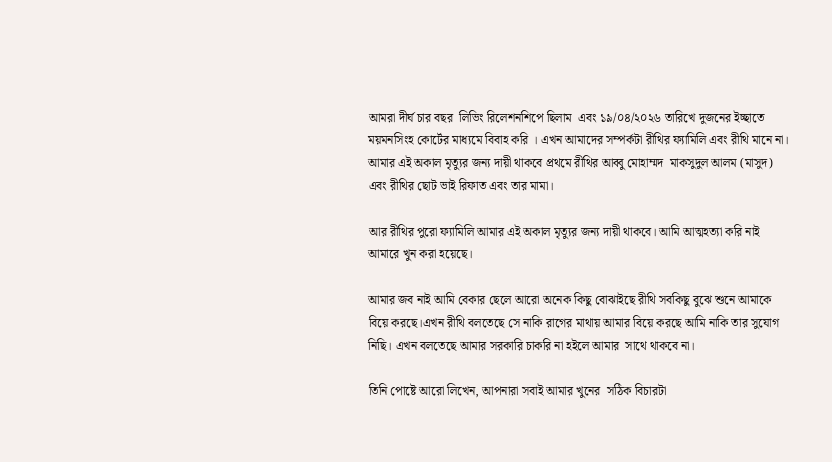আমরা দীর্ঘ চার বছর  লিভিং রিলেশনশিপে ছিলাম  এবং ১৯/০৪/২০২৬ তারিখে দুজনের ইচ্ছাতে ময়মনসিংহ কোর্টের মাধ্যমে বিবাহ করি । এখন আমাদের সম্পর্কটা রীথির ফ্যামিলি এবং রীথি মানে না। আমার এই অকাল মৃত্যুর জন্য দায়ী থাকবে প্রথমে রীথির আব্বু মোহাম্মদ  মাকসুদুল আলম (মাসুদ) এবং রীথির ছোট ভাই রিফাত এবং তার মামা।

আর রীথির পুরো ফ্যামিলি আমার এই অকাল মৃত্যুর জন্য দায়ী থাকবে। আমি আত্মহত্যা করি নাই আমারে খুন করা হয়েছে।

আমার জব নাই আমি বেকার ছেলে আরো অনেক কিছু বোঝাইছে রীথি সবকিছু বুঝে শুনে আমাকে বিয়ে করছে।এখন রীথি বলতেছে সে নাকি রাগের মাথায় আমার বিয়ে করছে আমি নাকি তার সুযোগ নিছি। এখন বলতেছে আমার সরকারি চাকরি না হইলে আমার  সাথে থাকবে না।

তিনি পোষ্টে আরো লিখেন, আপনারা সবাই আমার খুনের  সঠিক বিচারটা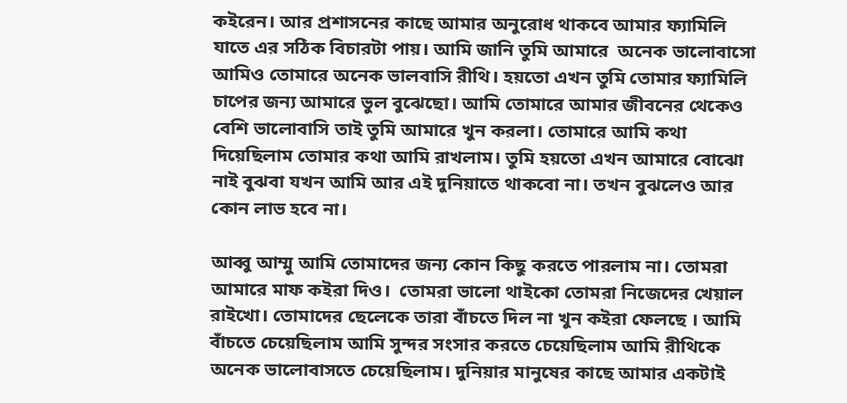কইরেন। আর প্রশাসনের কাছে আমার অনুরোধ থাকবে আমার ফ্যামিলি যাতে এর সঠিক বিচারটা পায়। আমি জানি তুমি আমারে  অনেক ভালোবাসো আমিও তোমারে অনেক ভালবাসি রীথি। হয়তো এখন তুমি তোমার ফ্যামিলি চাপের জন্য আমারে ভুল বুঝেছো। আমি তোমারে আমার জীবনের থেকেও বেশি ভালোবাসি তাই তুমি আমারে খুন করলা। তোমারে আমি কথা দিয়েছিলাম তোমার কথা আমি রাখলাম। তুমি হয়তো এখন আমারে বোঝো নাই বুঝবা যখন আমি আর এই দুনিয়াতে থাকবো না। তখন বুঝলেও আর কোন লাভ হবে না।

আব্বু আম্মু আমি তোমাদের জন্য কোন কিছু করতে পারলাম না। তোমরা আমারে মাফ কইরা দিও।  তোমরা ভালো থাইকো তোমরা নিজেদের খেয়াল রাইখো। তোমাদের ছেলেকে তারা বাঁচতে দিল না খুন কইরা ফেলছে । আমি বাঁচতে চেয়েছিলাম আমি সুন্দর সংসার করতে চেয়েছিলাম আমি রীথিকে অনেক ভালোবাসতে চেয়েছিলাম। দুনিয়ার মানুষের কাছে আমার একটাই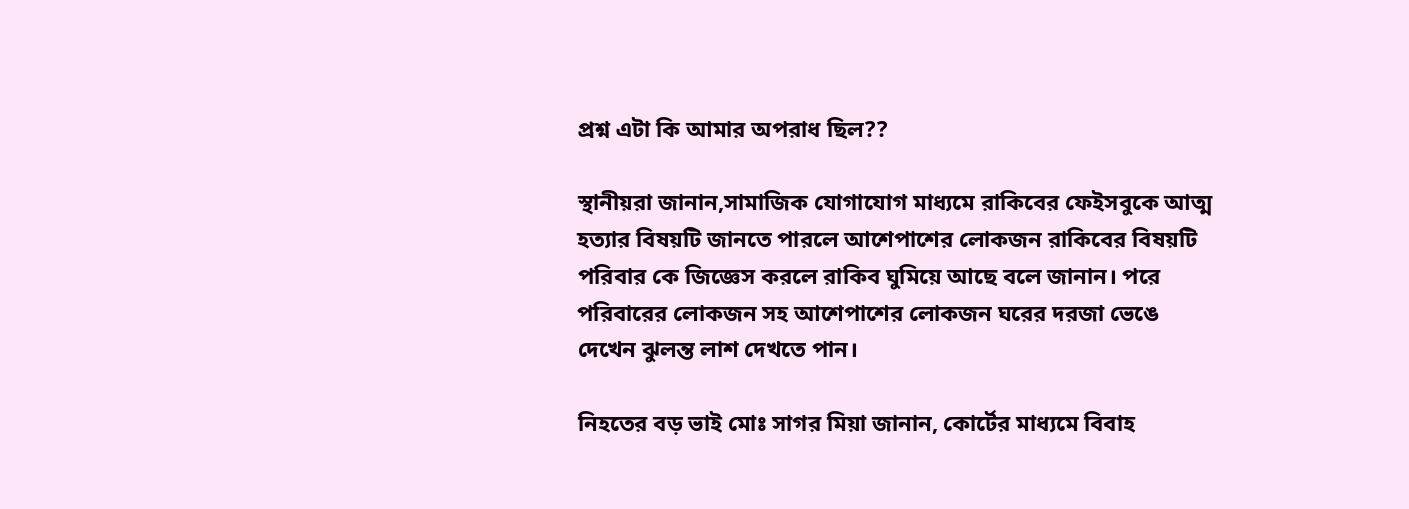প্রশ্ন এটা কি আমার অপরাধ ছিল??

স্থানীয়রা জানান,সামাজিক যোগাযোগ মাধ্যমে রাকিবের ফেইসবুকে আত্ম হত্যার বিষয়টি জানতে পারলে আশেপাশের লোকজন রাকিবের বিষয়টি পরিবার কে জিজ্ঞেস করলে রাকিব ঘুমিয়ে আছে বলে জানান। পরে পরিবারের লোকজন সহ আশেপাশের লোকজন ঘরের দরজা ভেঙে দেখেন ঝুলন্ত লাশ দেখতে পান।

নিহতের বড় ভাই মোঃ সাগর মিয়া জানান, কোর্টের মাধ্যমে বিবাহ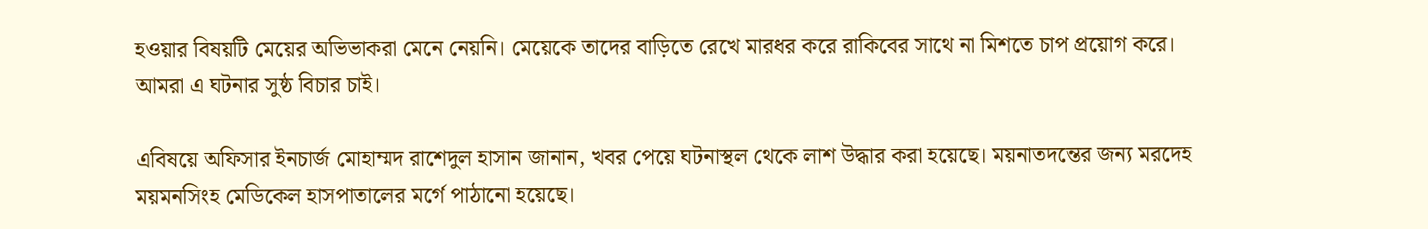হওয়ার বিষয়টি মেয়ের অভিভাকরা মেনে নেয়নি। মেয়েকে তাদের বাড়িতে রেখে মারধর করে রাকিবের সাথে না মিশতে চাপ প্রয়োগ করে। আমরা এ ঘটনার সুষ্ঠ বিচার চাই।

এবিষয়ে অফিসার ইনচার্জ মোহাম্মদ রাশেদুল হাসান জানান, খবর পেয়ে ঘটনাস্থল থেকে লাশ উদ্ধার করা হয়েছে। ময়নাতদন্তের জন্য মরদেহ ময়মনসিংহ মেডিকেল হাসপাতালের মর্গে পাঠানো হয়েছে।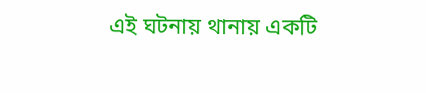এই ঘটনায় থানায় একটি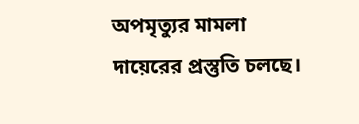অপমৃত্যুর মামলা দায়েরের প্রস্তুতি চলছে।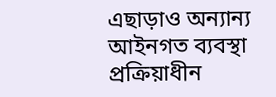এছাড়াও অন্যান্য আইনগত ব্যবস্থা প্রক্রিয়াধীন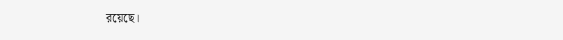রয়েছে।